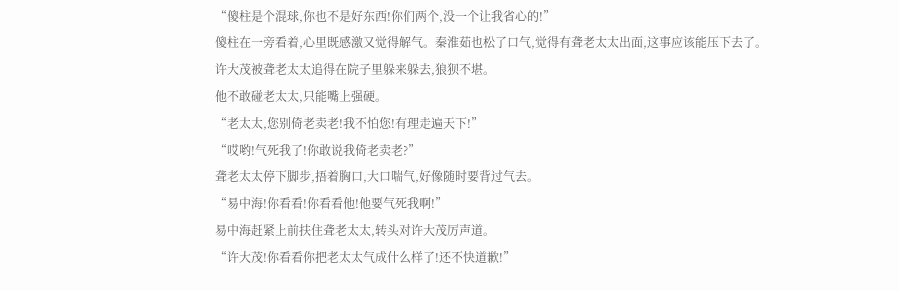“傻柱是个混球,你也不是好东西!你们两个,没一个让我省心的!”
傻柱在一旁看着,心里既感激又觉得解气。秦淮茹也松了口气,觉得有聋老太太出面,这事应该能压下去了。
许大茂被聋老太太追得在院子里躲来躲去,狼狈不堪。
他不敢碰老太太,只能嘴上强硬。
“老太太,您别倚老卖老!我不怕您!有理走遍天下!”
“哎哟!气死我了!你敢说我倚老卖老?”
聋老太太停下脚步,捂着胸口,大口喘气,好像随时要背过气去。
“易中海!你看看!你看看他!他要气死我啊!”
易中海赶紧上前扶住聋老太太,转头对许大茂厉声道。
“许大茂!你看看你把老太太气成什么样了!还不快道歉!”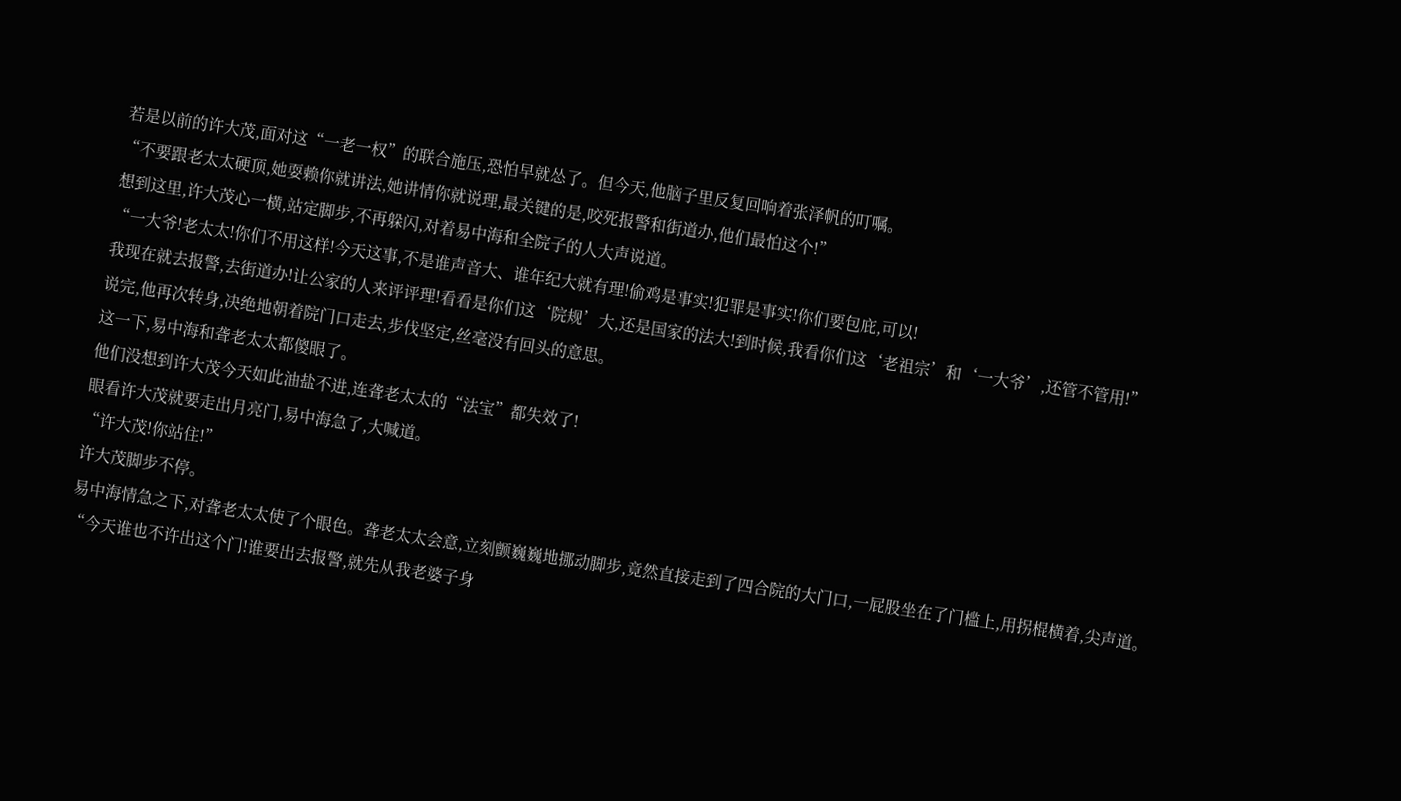若是以前的许大茂,面对这“一老一权”的联合施压,恐怕早就怂了。但今天,他脑子里反复回响着张泽帆的叮嘱。
“不要跟老太太硬顶,她耍赖你就讲法,她讲情你就说理,最关键的是,咬死报警和街道办,他们最怕这个!”
想到这里,许大茂心一横,站定脚步,不再躲闪,对着易中海和全院子的人大声说道。
“一大爷!老太太!你们不用这样!今天这事,不是谁声音大、谁年纪大就有理!偷鸡是事实!犯罪是事实!你们要包庇,可以!
我现在就去报警,去街道办!让公家的人来评评理!看看是你们这‘院规’大,还是国家的法大!到时候,我看你们这‘老祖宗’和‘一大爷’,还管不管用!”
说完,他再次转身,决绝地朝着院门口走去,步伐坚定,丝毫没有回头的意思。
这一下,易中海和聋老太太都傻眼了。
他们没想到许大茂今天如此油盐不进,连聋老太太的“法宝”都失效了!
眼看许大茂就要走出月亮门,易中海急了,大喊道。
“许大茂!你站住!”
许大茂脚步不停。
易中海情急之下,对聋老太太使了个眼色。聋老太太会意,立刻颤巍巍地挪动脚步,竟然直接走到了四合院的大门口,一屁股坐在了门槛上,用拐棍横着,尖声道。
“今天谁也不许出这个门!谁要出去报警,就先从我老婆子身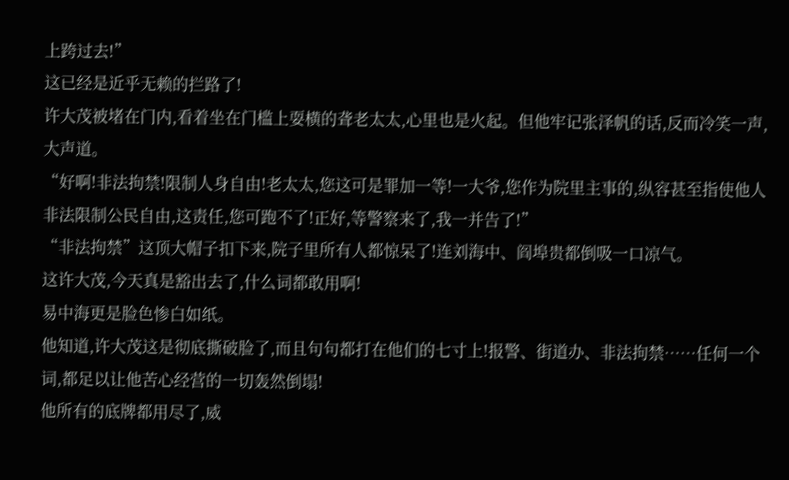上跨过去!”
这已经是近乎无赖的拦路了!
许大茂被堵在门内,看着坐在门槛上耍横的聋老太太,心里也是火起。但他牢记张泽帆的话,反而冷笑一声,大声道。
“好啊!非法拘禁!限制人身自由!老太太,您这可是罪加一等!一大爷,您作为院里主事的,纵容甚至指使他人非法限制公民自由,这责任,您可跑不了!正好,等警察来了,我一并告了!”
“非法拘禁”这顶大帽子扣下来,院子里所有人都惊呆了!连刘海中、阎埠贵都倒吸一口凉气。
这许大茂,今天真是豁出去了,什么词都敢用啊!
易中海更是脸色惨白如纸。
他知道,许大茂这是彻底撕破脸了,而且句句都打在他们的七寸上!报警、街道办、非法拘禁……任何一个词,都足以让他苦心经营的一切轰然倒塌!
他所有的底牌都用尽了,威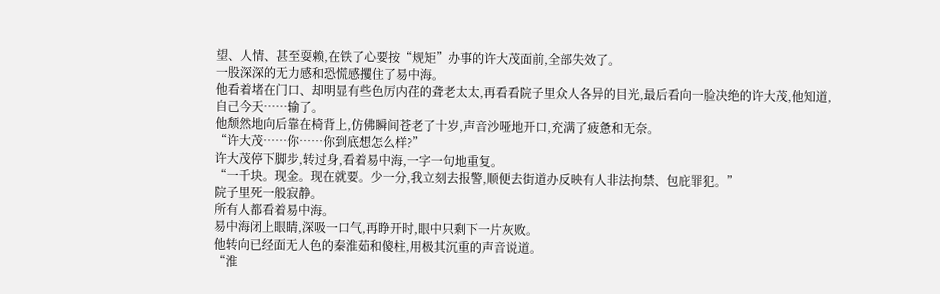望、人情、甚至耍赖,在铁了心要按“规矩”办事的许大茂面前,全部失效了。
一股深深的无力感和恐慌感攫住了易中海。
他看着堵在门口、却明显有些色厉内荏的聋老太太,再看看院子里众人各异的目光,最后看向一脸决绝的许大茂,他知道,自己今天……输了。
他颓然地向后靠在椅背上,仿佛瞬间苍老了十岁,声音沙哑地开口,充满了疲惫和无奈。
“许大茂……你……你到底想怎么样?”
许大茂停下脚步,转过身,看着易中海,一字一句地重复。
“一千块。现金。现在就要。少一分,我立刻去报警,顺便去街道办反映有人非法拘禁、包庇罪犯。”
院子里死一般寂静。
所有人都看着易中海。
易中海闭上眼睛,深吸一口气,再睁开时,眼中只剩下一片灰败。
他转向已经面无人色的秦淮茹和傻柱,用极其沉重的声音说道。
“淮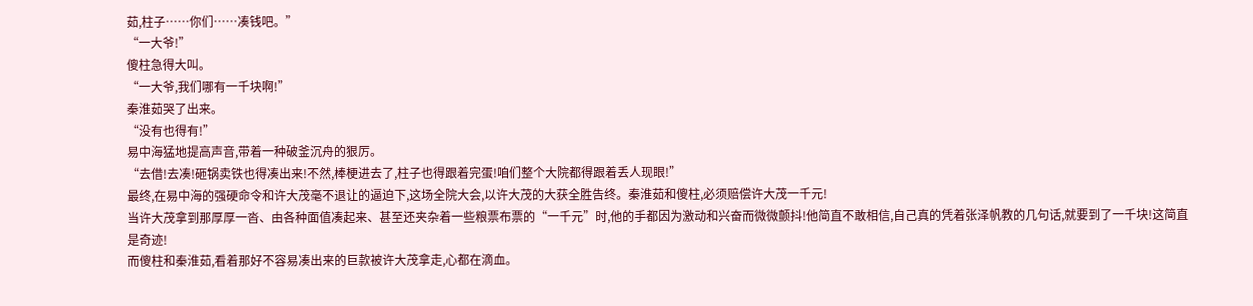茹,柱子……你们……凑钱吧。”
“一大爷!”
傻柱急得大叫。
“一大爷,我们哪有一千块啊!”
秦淮茹哭了出来。
“没有也得有!”
易中海猛地提高声音,带着一种破釜沉舟的狠厉。
“去借!去凑!砸锅卖铁也得凑出来!不然,棒梗进去了,柱子也得跟着完蛋!咱们整个大院都得跟着丢人现眼!”
最终,在易中海的强硬命令和许大茂毫不退让的逼迫下,这场全院大会,以许大茂的大获全胜告终。秦淮茹和傻柱,必须赔偿许大茂一千元!
当许大茂拿到那厚厚一沓、由各种面值凑起来、甚至还夹杂着一些粮票布票的“一千元”时,他的手都因为激动和兴奋而微微颤抖!他简直不敢相信,自己真的凭着张泽帆教的几句话,就要到了一千块!这简直是奇迹!
而傻柱和秦淮茹,看着那好不容易凑出来的巨款被许大茂拿走,心都在滴血。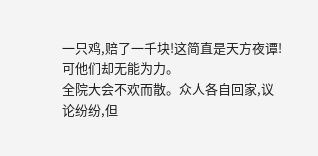一只鸡,赔了一千块!这简直是天方夜谭!可他们却无能为力。
全院大会不欢而散。众人各自回家,议论纷纷,但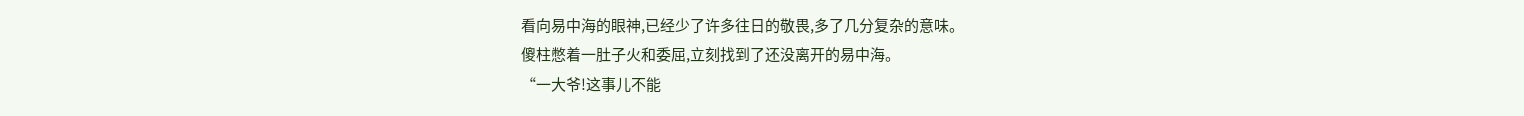看向易中海的眼神,已经少了许多往日的敬畏,多了几分复杂的意味。
傻柱憋着一肚子火和委屈,立刻找到了还没离开的易中海。
“一大爷!这事儿不能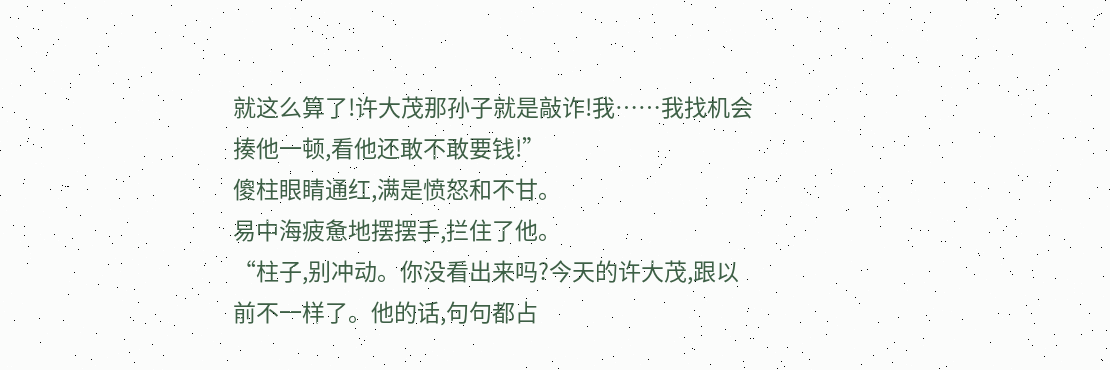就这么算了!许大茂那孙子就是敲诈!我……我找机会揍他一顿,看他还敢不敢要钱!”
傻柱眼睛通红,满是愤怒和不甘。
易中海疲惫地摆摆手,拦住了他。
“柱子,别冲动。你没看出来吗?今天的许大茂,跟以前不一样了。他的话,句句都占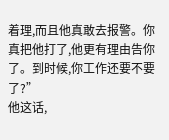着理,而且他真敢去报警。你真把他打了,他更有理由告你了。到时候,你工作还要不要了?”
他这话,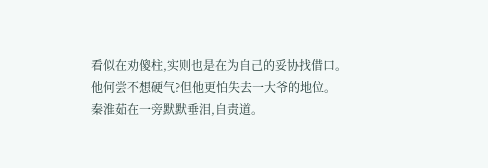看似在劝傻柱,实则也是在为自己的妥协找借口。
他何尝不想硬气?但他更怕失去一大爷的地位。
秦淮茹在一旁默默垂泪,自责道。